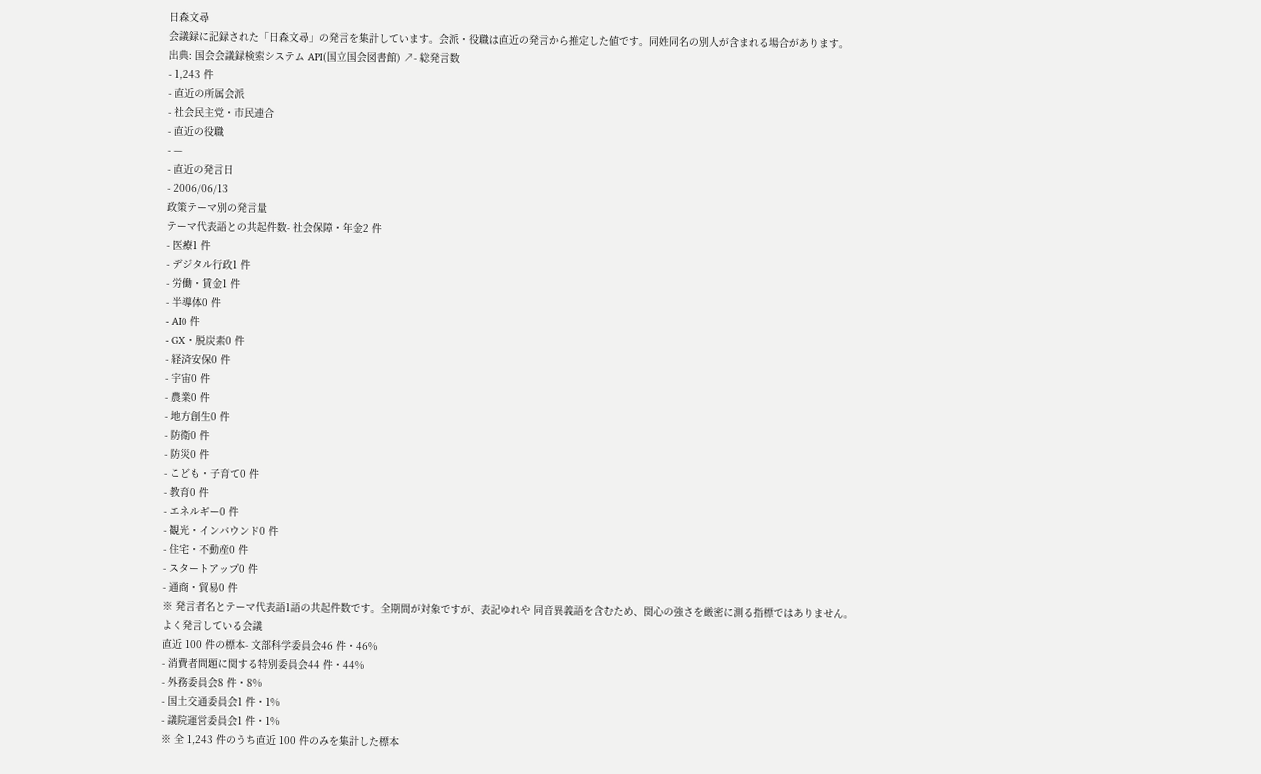日森文尋
会議録に記録された「日森文尋」の発言を集計しています。会派・役職は直近の発言から推定した値です。同姓同名の別人が含まれる場合があります。
出典: 国会会議録検索システム API(国立国会図書館) ↗- 総発言数
- 1,243 件
- 直近の所属会派
- 社会民主党・市民連合
- 直近の役職
- —
- 直近の発言日
- 2006/06/13
政策テーマ別の発言量
テーマ代表語との共起件数- 社会保障・年金2 件
- 医療1 件
- デジタル行政1 件
- 労働・賃金1 件
- 半導体0 件
- AI0 件
- GX・脱炭素0 件
- 経済安保0 件
- 宇宙0 件
- 農業0 件
- 地方創生0 件
- 防衛0 件
- 防災0 件
- こども・子育て0 件
- 教育0 件
- エネルギー0 件
- 観光・インバウンド0 件
- 住宅・不動産0 件
- スタートアップ0 件
- 通商・貿易0 件
※ 発言者名とテーマ代表語1語の共起件数です。全期間が対象ですが、表記ゆれや 同音異義語を含むため、関心の強さを厳密に測る指標ではありません。
よく発言している会議
直近 100 件の標本- 文部科学委員会46 件・46%
- 消費者問題に関する特別委員会44 件・44%
- 外務委員会8 件・8%
- 国土交通委員会1 件・1%
- 議院運営委員会1 件・1%
※ 全 1,243 件のうち直近 100 件のみを集計した標本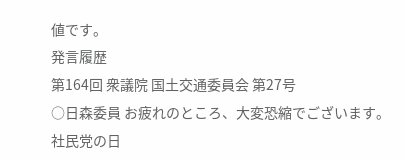値です。
発言履歴
第164回 衆議院 国土交通委員会 第27号
○日森委員 お疲れのところ、大変恐縮でございます。社民党の日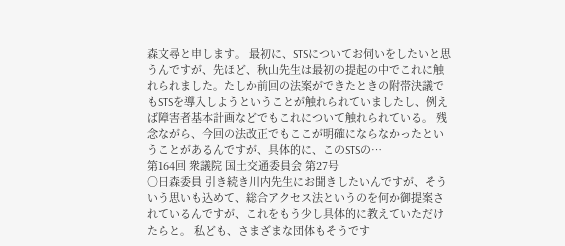森文尋と申します。 最初に、STSについてお伺いをしたいと思うんですが、先ほど、秋山先生は最初の提起の中でこれに触れられました。たしか前回の法案ができたときの附帯決議でもSTSを導入しようということが触れられていましたし、例えば障害者基本計画などでもこれについて触れられている。 残念ながら、今回の法改正でもここが明確にならなかったということがあるんですが、具体的に、このSTSの…
第164回 衆議院 国土交通委員会 第27号
○日森委員 引き続き川内先生にお聞きしたいんですが、そういう思いも込めて、総合アクセス法というのを何か御提案されているんですが、これをもう少し具体的に教えていただけたらと。 私ども、さまざまな団体もそうです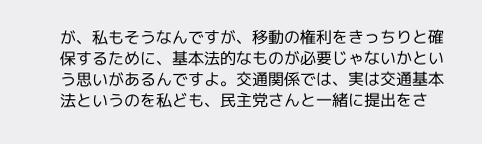が、私もそうなんですが、移動の権利をきっちりと確保するために、基本法的なものが必要じゃないかという思いがあるんですよ。交通関係では、実は交通基本法というのを私ども、民主党さんと一緒に提出をさ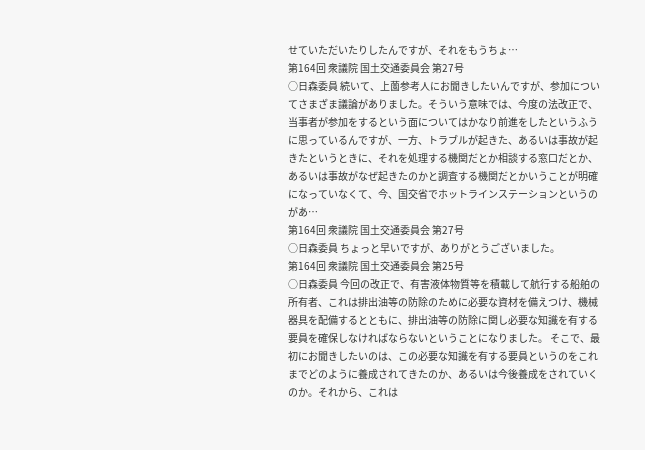せていただいたりしたんですが、それをもうちょ…
第164回 衆議院 国土交通委員会 第27号
○日森委員 続いて、上薗参考人にお聞きしたいんですが、参加についてさまざま議論がありました。そういう意味では、今度の法改正で、当事者が参加をするという面についてはかなり前進をしたというふうに思っているんですが、一方、トラブルが起きた、あるいは事故が起きたというときに、それを処理する機関だとか相談する窓口だとか、あるいは事故がなぜ起きたのかと調査する機関だとかいうことが明確になっていなくて、今、国交省でホットラインステーションというのがあ…
第164回 衆議院 国土交通委員会 第27号
○日森委員 ちょっと早いですが、ありがとうございました。
第164回 衆議院 国土交通委員会 第25号
○日森委員 今回の改正で、有害液体物質等を積載して航行する船舶の所有者、これは排出油等の防除のために必要な資材を備えつけ、機械器具を配備するとともに、排出油等の防除に関し必要な知識を有する要員を確保しなければならないということになりました。 そこで、最初にお聞きしたいのは、この必要な知識を有する要員というのをこれまでどのように養成されてきたのか、あるいは今後養成をされていくのか。それから、これは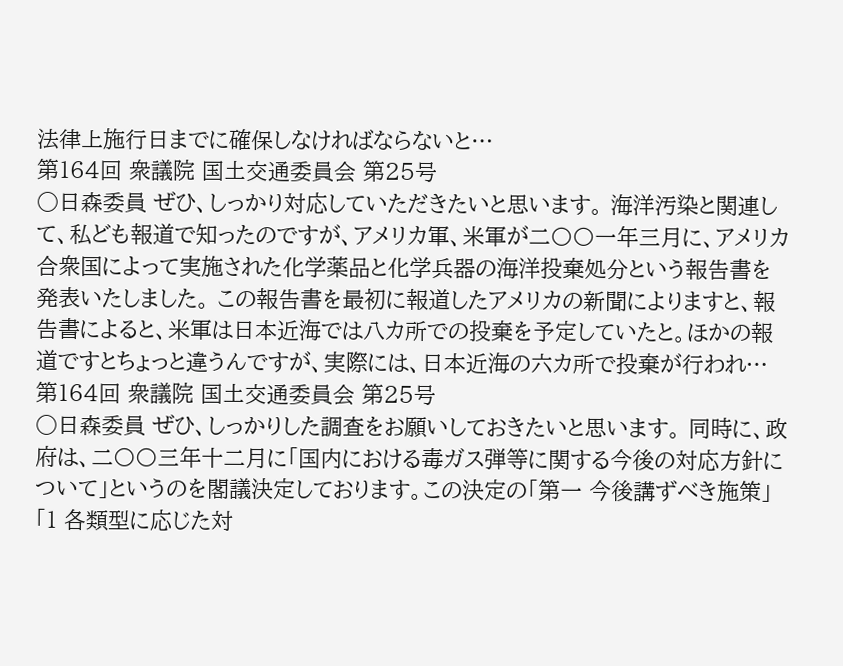法律上施行日までに確保しなければならないと…
第164回 衆議院 国土交通委員会 第25号
○日森委員 ぜひ、しっかり対応していただきたいと思います。 海洋汚染と関連して、私ども報道で知ったのですが、アメリカ軍、米軍が二〇〇一年三月に、アメリカ合衆国によって実施された化学薬品と化学兵器の海洋投棄処分という報告書を発表いたしました。 この報告書を最初に報道したアメリカの新聞によりますと、報告書によると、米軍は日本近海では八カ所での投棄を予定していたと。ほかの報道ですとちょっと違うんですが、実際には、日本近海の六カ所で投棄が行われ…
第164回 衆議院 国土交通委員会 第25号
○日森委員 ぜひ、しっかりした調査をお願いしておきたいと思います。 同時に、政府は、二〇〇三年十二月に「国内における毒ガス弾等に関する今後の対応方針について」というのを閣議決定しております。この決定の「第一 今後講ずべき施策」「1 各類型に応じた対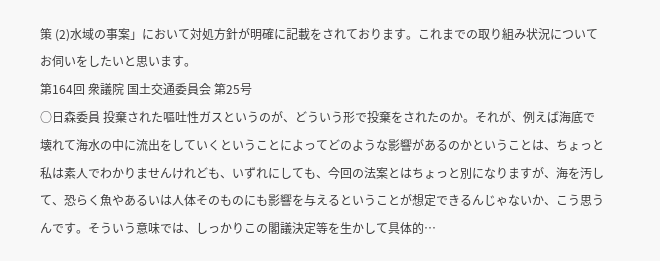策 (2)水域の事案」において対処方針が明確に記載をされております。これまでの取り組み状況についてお伺いをしたいと思います。
第164回 衆議院 国土交通委員会 第25号
○日森委員 投棄された嘔吐性ガスというのが、どういう形で投棄をされたのか。それが、例えば海底で壊れて海水の中に流出をしていくということによってどのような影響があるのかということは、ちょっと私は素人でわかりませんけれども、いずれにしても、今回の法案とはちょっと別になりますが、海を汚して、恐らく魚やあるいは人体そのものにも影響を与えるということが想定できるんじゃないか、こう思うんです。そういう意味では、しっかりこの閣議決定等を生かして具体的…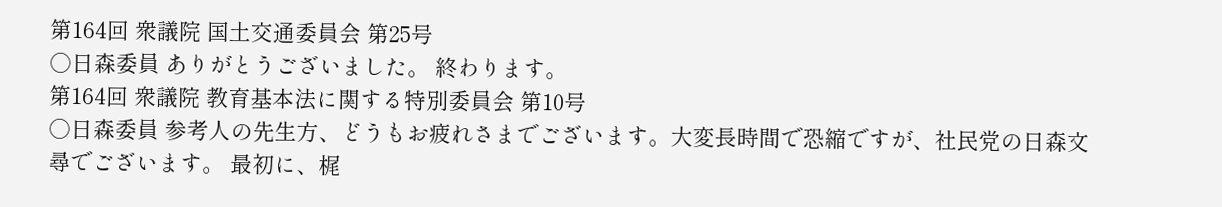第164回 衆議院 国土交通委員会 第25号
○日森委員 ありがとうございました。 終わります。
第164回 衆議院 教育基本法に関する特別委員会 第10号
○日森委員 参考人の先生方、どうもお疲れさまでございます。大変長時間で恐縮ですが、社民党の日森文尋でございます。 最初に、梶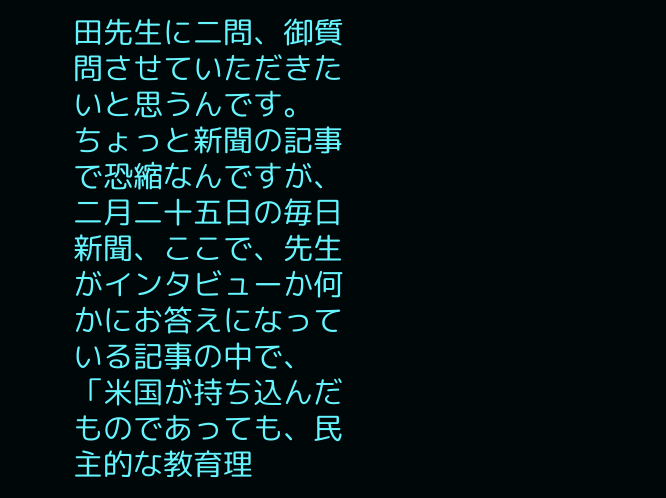田先生に二問、御質問させていただきたいと思うんです。 ちょっと新聞の記事で恐縮なんですが、二月二十五日の毎日新聞、ここで、先生がインタビューか何かにお答えになっている記事の中で、「米国が持ち込んだものであっても、民主的な教育理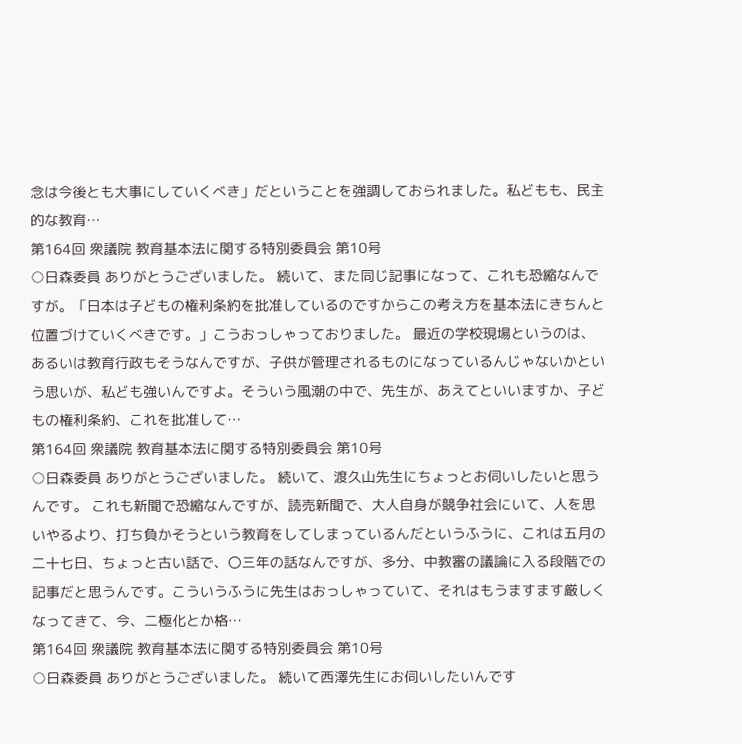念は今後とも大事にしていくべき」だということを強調しておられました。私どもも、民主的な教育…
第164回 衆議院 教育基本法に関する特別委員会 第10号
○日森委員 ありがとうございました。 続いて、また同じ記事になって、これも恐縮なんですが。「日本は子どもの権利条約を批准しているのですからこの考え方を基本法にきちんと位置づけていくべきです。」こうおっしゃっておりました。 最近の学校現場というのは、あるいは教育行政もそうなんですが、子供が管理されるものになっているんじゃないかという思いが、私ども強いんですよ。そういう風潮の中で、先生が、あえてといいますか、子どもの権利条約、これを批准して…
第164回 衆議院 教育基本法に関する特別委員会 第10号
○日森委員 ありがとうございました。 続いて、渡久山先生にちょっとお伺いしたいと思うんです。 これも新聞で恐縮なんですが、読売新聞で、大人自身が競争社会にいて、人を思いやるより、打ち負かそうという教育をしてしまっているんだというふうに、これは五月の二十七日、ちょっと古い話で、〇三年の話なんですが、多分、中教審の議論に入る段階での記事だと思うんです。こういうふうに先生はおっしゃっていて、それはもうますます厳しくなってきて、今、二極化とか格…
第164回 衆議院 教育基本法に関する特別委員会 第10号
○日森委員 ありがとうございました。 続いて西澤先生にお伺いしたいんです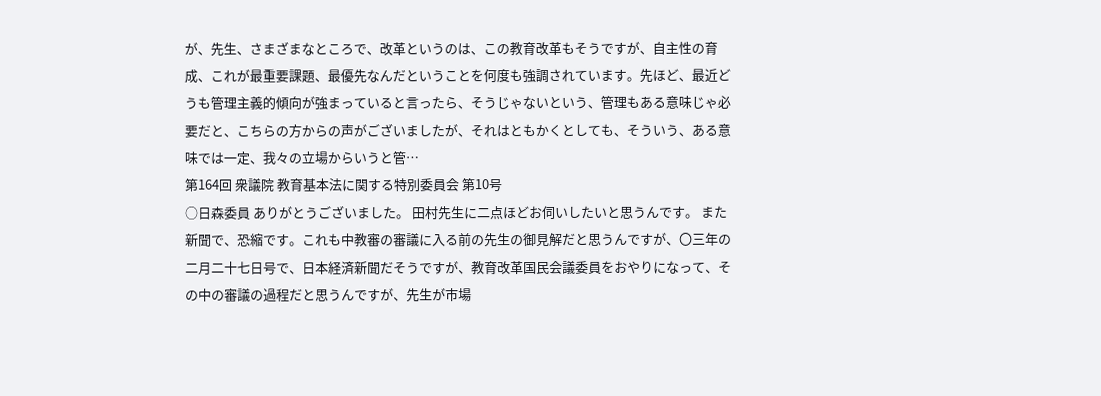が、先生、さまざまなところで、改革というのは、この教育改革もそうですが、自主性の育成、これが最重要課題、最優先なんだということを何度も強調されています。先ほど、最近どうも管理主義的傾向が強まっていると言ったら、そうじゃないという、管理もある意味じゃ必要だと、こちらの方からの声がございましたが、それはともかくとしても、そういう、ある意味では一定、我々の立場からいうと管…
第164回 衆議院 教育基本法に関する特別委員会 第10号
○日森委員 ありがとうございました。 田村先生に二点ほどお伺いしたいと思うんです。 また新聞で、恐縮です。これも中教審の審議に入る前の先生の御見解だと思うんですが、〇三年の二月二十七日号で、日本経済新聞だそうですが、教育改革国民会議委員をおやりになって、その中の審議の過程だと思うんですが、先生が市場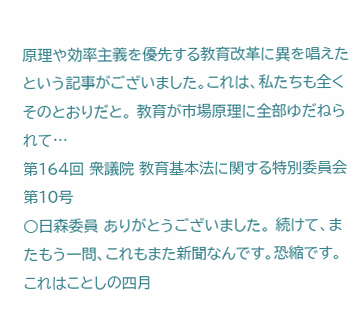原理や効率主義を優先する教育改革に異を唱えたという記事がございました。これは、私たちも全くそのとおりだと。 教育が市場原理に全部ゆだねられて…
第164回 衆議院 教育基本法に関する特別委員会 第10号
○日森委員 ありがとうございました。 続けて、またもう一問、これもまた新聞なんです。恐縮です。 これはことしの四月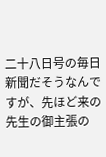二十八日号の毎日新聞だそうなんですが、先ほど来の先生の御主張の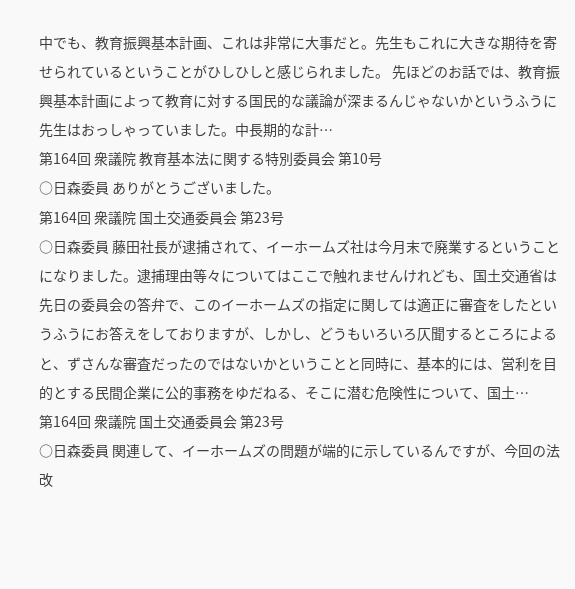中でも、教育振興基本計画、これは非常に大事だと。先生もこれに大きな期待を寄せられているということがひしひしと感じられました。 先ほどのお話では、教育振興基本計画によって教育に対する国民的な議論が深まるんじゃないかというふうに先生はおっしゃっていました。中長期的な計…
第164回 衆議院 教育基本法に関する特別委員会 第10号
○日森委員 ありがとうございました。
第164回 衆議院 国土交通委員会 第23号
○日森委員 藤田社長が逮捕されて、イーホームズ社は今月末で廃業するということになりました。逮捕理由等々についてはここで触れませんけれども、国土交通省は先日の委員会の答弁で、このイーホームズの指定に関しては適正に審査をしたというふうにお答えをしておりますが、しかし、どうもいろいろ仄聞するところによると、ずさんな審査だったのではないかということと同時に、基本的には、営利を目的とする民間企業に公的事務をゆだねる、そこに潜む危険性について、国土…
第164回 衆議院 国土交通委員会 第23号
○日森委員 関連して、イーホームズの問題が端的に示しているんですが、今回の法改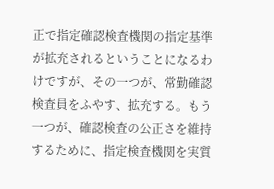正で指定確認検査機関の指定基準が拡充されるということになるわけですが、その一つが、常勤確認検査員をふやす、拡充する。もう一つが、確認検査の公正さを維持するために、指定検査機関を実質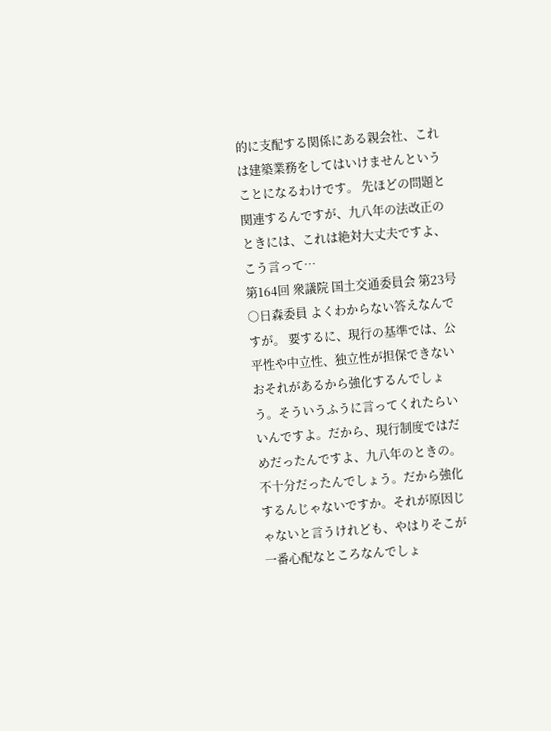的に支配する関係にある親会社、これは建築業務をしてはいけませんということになるわけです。 先ほどの問題と関連するんですが、九八年の法改正のときには、これは絶対大丈夫ですよ、こう言って…
第164回 衆議院 国土交通委員会 第23号
○日森委員 よくわからない答えなんですが。 要するに、現行の基準では、公平性や中立性、独立性が担保できないおそれがあるから強化するんでしょう。そういうふうに言ってくれたらいいんですよ。だから、現行制度ではだめだったんですよ、九八年のときの。不十分だったんでしょう。だから強化するんじゃないですか。それが原因じゃないと言うけれども、やはりそこが一番心配なところなんでしょ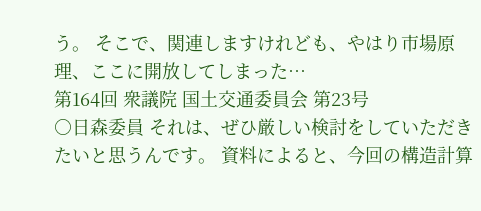う。 そこで、関連しますけれども、やはり市場原理、ここに開放してしまった…
第164回 衆議院 国土交通委員会 第23号
○日森委員 それは、ぜひ厳しい検討をしていただきたいと思うんです。 資料によると、今回の構造計算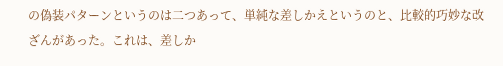の偽装パターンというのは二つあって、単純な差しかえというのと、比較的巧妙な改ざんがあった。これは、差しか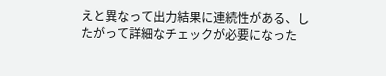えと異なって出力結果に連続性がある、したがって詳細なチェックが必要になった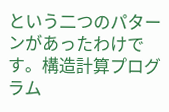という二つのパターンがあったわけです。構造計算プログラム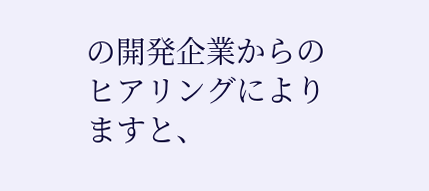の開発企業からのヒアリングによりますと、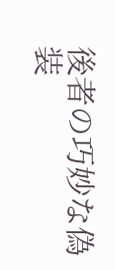後者の巧妙な偽装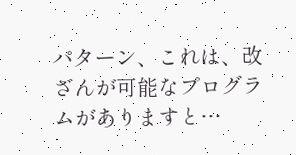パターン、これは、改ざんが可能なプログラムがありますと…